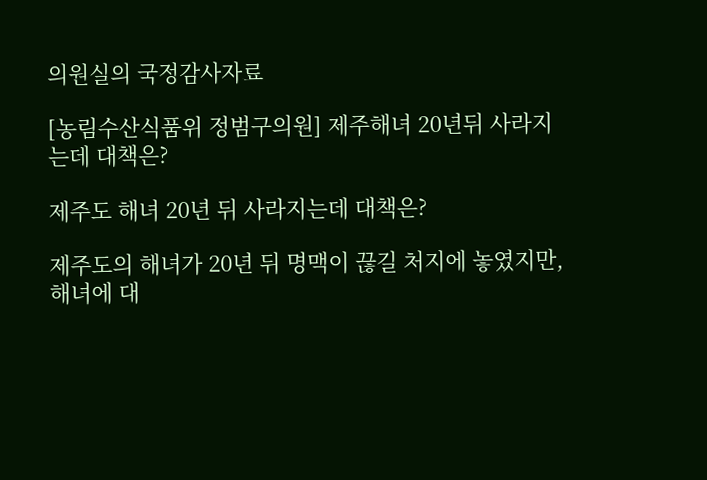의원실의 국정감사자료

[농림수산식품위 정범구의원] 제주해녀 20년뒤 사라지는데 대책은?

제주도 해녀 20년 뒤 사라지는데 대책은?

제주도의 해녀가 20년 뒤 명맥이 끊길 처지에 놓였지만, 해녀에 대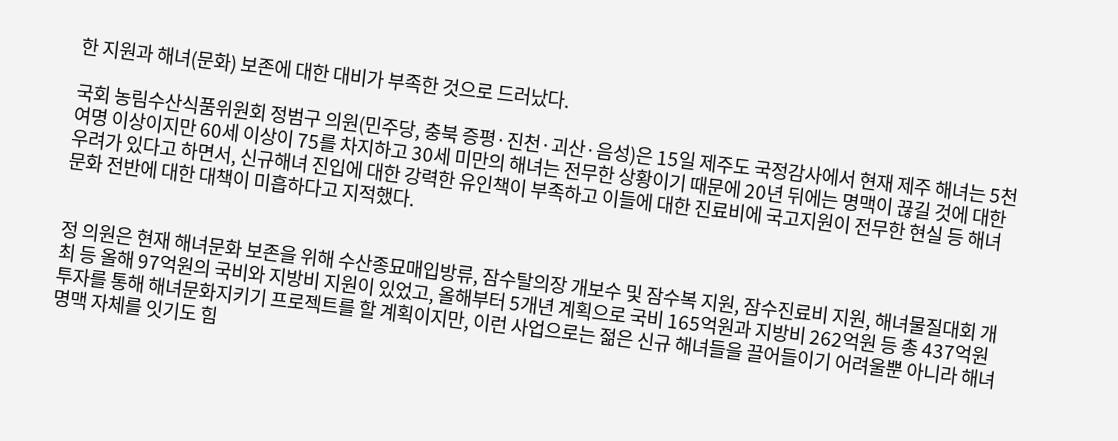한 지원과 해녀(문화) 보존에 대한 대비가 부족한 것으로 드러났다.

국회 농림수산식품위원회 정범구 의원(민주당, 충북 증평·진천·괴산·음성)은 15일 제주도 국정감사에서 현재 제주 해녀는 5천여명 이상이지만 60세 이상이 75를 차지하고 30세 미만의 해녀는 전무한 상황이기 때문에 20년 뒤에는 명맥이 끊길 것에 대한 우려가 있다고 하면서, 신규해녀 진입에 대한 강력한 유인책이 부족하고 이들에 대한 진료비에 국고지원이 전무한 현실 등 해녀문화 전반에 대한 대책이 미흡하다고 지적했다.


정 의원은 현재 해녀문화 보존을 위해 수산종묘매입방류, 잠수탈의장 개보수 및 잠수복 지원, 잠수진료비 지원, 해녀물질대회 개최 등 올해 97억원의 국비와 지방비 지원이 있었고, 올해부터 5개년 계획으로 국비 165억원과 지방비 262억원 등 총 437억원 투자를 통해 해녀문화지키기 프로젝트를 할 계획이지만, 이런 사업으로는 젊은 신규 해녀들을 끌어들이기 어려울뿐 아니라 해녀 명맥 자체를 잇기도 힘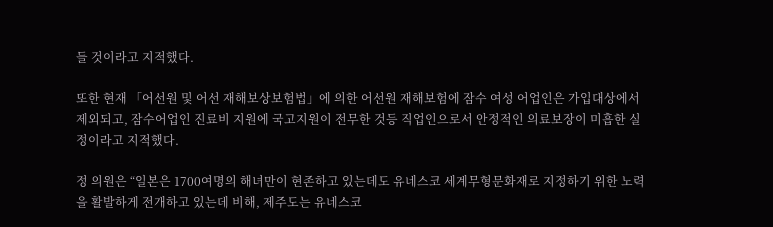들 것이라고 지적했다.

또한 현재 「어선원 및 어선 재해보상보험법」에 의한 어선원 재해보험에 잠수 여성 어업인은 가입대상에서 제외되고, 잠수어업인 진료비 지원에 국고지원이 전무한 것등 직업인으로서 안정적인 의료보장이 미흡한 실정이라고 지적했다.

정 의원은 “일본은 1700여명의 해녀만이 현존하고 있는데도 유네스코 세계무형문화재로 지정하기 위한 노력을 활발하게 전개하고 있는데 비해, 제주도는 유네스코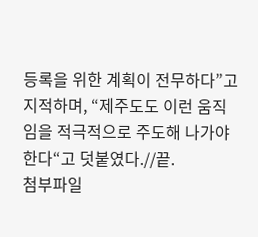등록을 위한 계획이 전무하다”고 지적하며, “제주도도 이런 움직임을 적극적으로 주도해 나가야 한다“고 덧붙였다.//끝.
첨부파일